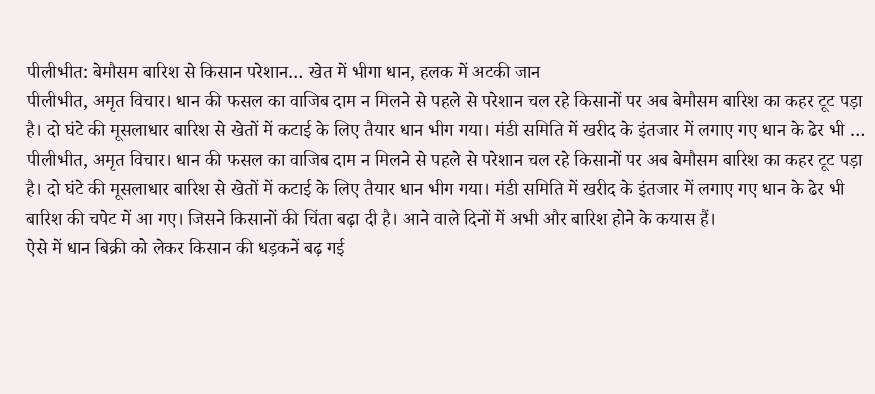पीलीभीत: बेमौसम बारिश से किसान परेशान… खेत में भीगा धान, हलक में अटकी जान
पीलीभीत, अमृत विचार। धान की फसल का वाजिब दाम न मिलने से पहले से परेशान चल रहे किसानों पर अब बेमौसम बारिश का कहर टूट पड़ा है। दो घंटे की मूसलाधार बारिश से खेतों में कटाई के लिए तैयार धान भीग गया। मंडी समिति में खरीद के इंतजार में लगाए गए धान के ढेर भी …
पीलीभीत, अमृत विचार। धान की फसल का वाजिब दाम न मिलने से पहले से परेशान चल रहे किसानों पर अब बेमौसम बारिश का कहर टूट पड़ा है। दो घंटे की मूसलाधार बारिश से खेतों में कटाई के लिए तैयार धान भीग गया। मंडी समिति में खरीद के इंतजार में लगाए गए धान के ढेर भी बारिश की चपेट में आ गए। जिसने किसानों की चिंता बढ़ा दी है। आने वाले दिनों में अभी और बारिश होने के कयास हैं।
ऐसे में धान बिक्री को लेकर किसान की धड़कनें बढ़ गई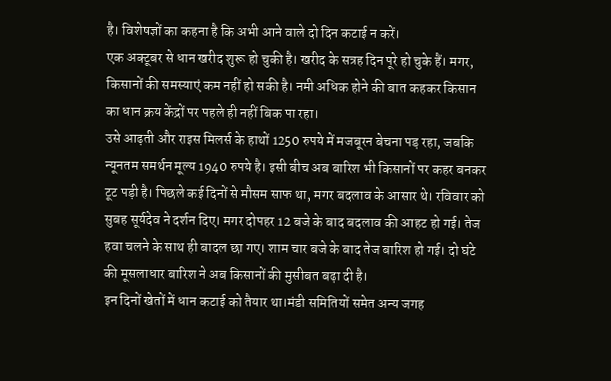है। विशेषज्ञों का कहना है कि अभी आने वाले दो दिन कटाई न करें।
एक अक्टूबर से धान खरीद शुरू हो चुकी है। खरीद के सत्रह दिन पूरे हो चुके हैं। मगर, किसानों की समस्याएं कम नहीं हो सकी है। नमी अधिक होने की बात कहकर किसान का धान क्रय केंद्रों पर पहले ही नहीं बिक पा रहा।
उसे आढ़ती और राइस मिलर्स के हाथों 1250 रुपये में मजबूरन बेचना पड़ रहा, जबकि न्यूनतम समर्थन मूल्य 1940 रुपये है। इसी बीच अब बारिश भी किसानों पर कहर बनकर टूट पड़ी है। पिछले कई दिनों से मौसम साफ था, मगर बदलाव के आसार थे। रविवार को सुबह सूर्यदेव ने दर्शन दिए। मगर दोपहर 12 बजे के बाद बदलाव की आहट हो गई। तेज हवा चलने के साथ ही बादल छा गए। शाम चार बजे के बाद तेज बारिश हो गई। दो घंटे की मूसलाधार बारिश ने अब किसानों की मुसीबत बढ़ा दी है।
इन दिनों खेतों में धान कटाई को तैयार था।मंडी समितियों समेत अन्य जगह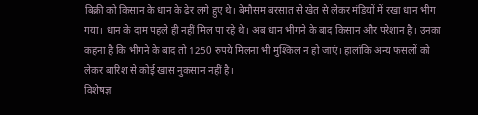बिक्री को किसान के धान के ढेर लगे हुए थे। बेमौसम बरसात से खेत से लेकर मंडियों में रखा धान भीग गया। धान के दाम पहले ही नहीं मिल पा रहे थे। अब धान भीगने के बाद किसान और परेशान है। उनका कहना है कि भीगने के बाद तो 1250 रुपये मिलना भी मुश्किल न हो जाएं। हालांकि अन्य फसलों को लेकर बारिश से कोई खास नुकसान नहीं है।
विशेषज्ञ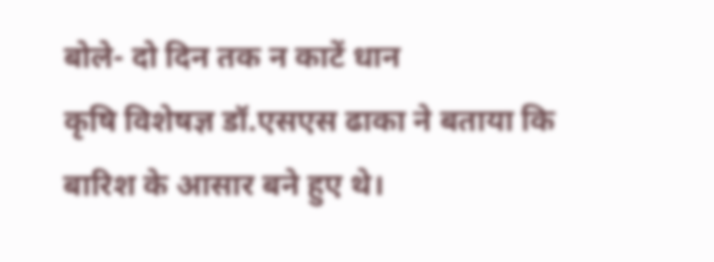बोले- दो दिन तक न काटें धान
कृषि विशेषज्ञ डॉ.एसएस ढाका ने बताया कि बारिश के आसार बने हुए थे।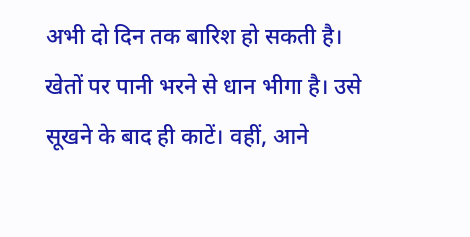अभी दो दिन तक बारिश हो सकती है। खेतों पर पानी भरने से धान भीगा है। उसे सूखने के बाद ही काटें। वहीं, आने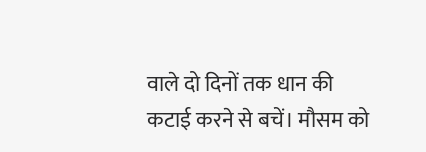वाले दो दिनों तक धान की कटाई करने से बचें। मौसम को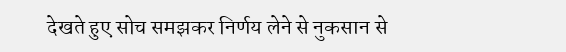देखते हुए सोच समझकर निर्णय लेने से नुकसान से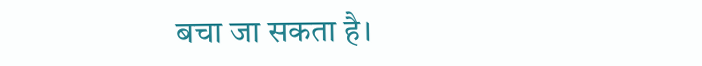बचा जा सकता है।